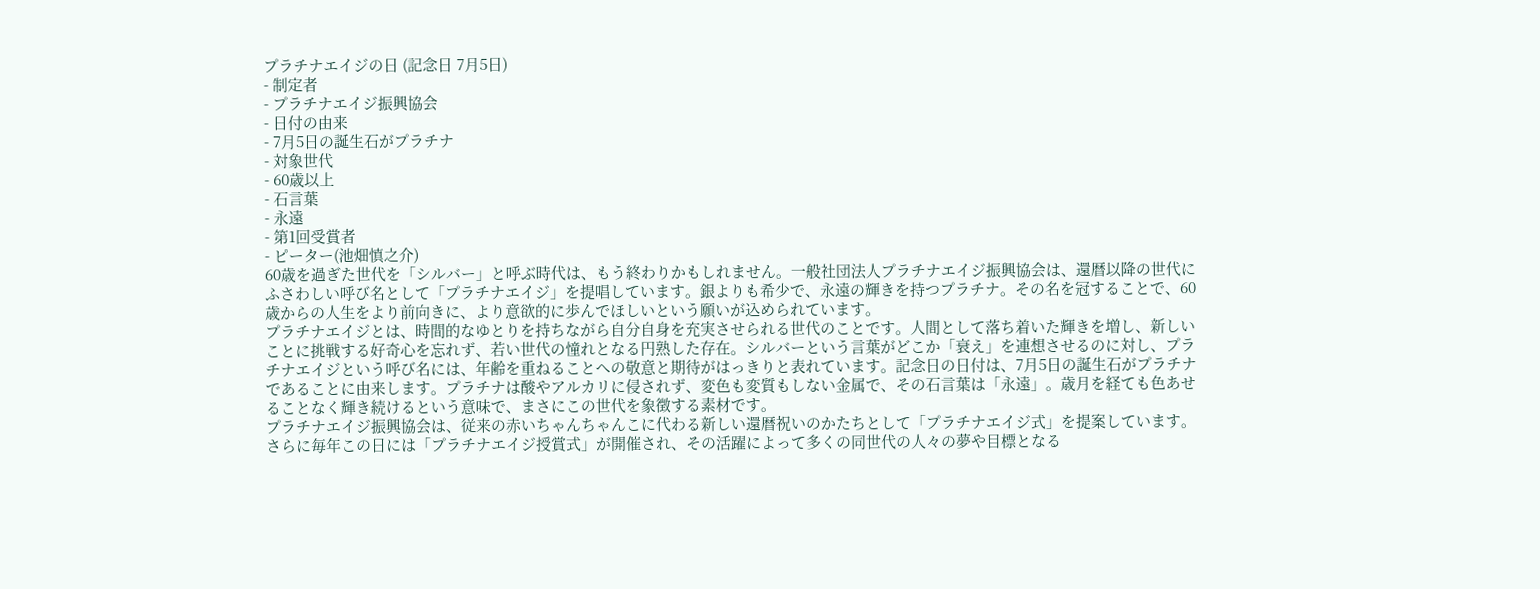プラチナエイジの日 (記念日 7月5日)
- 制定者
- プラチナエイジ振興協会
- 日付の由来
- 7月5日の誕生石がプラチナ
- 対象世代
- 60歳以上
- 石言葉
- 永遠
- 第1回受賞者
- ピーター(池畑慎之介)
60歳を過ぎた世代を「シルバー」と呼ぶ時代は、もう終わりかもしれません。一般社団法人プラチナエイジ振興協会は、還暦以降の世代にふさわしい呼び名として「プラチナエイジ」を提唱しています。銀よりも希少で、永遠の輝きを持つプラチナ。その名を冠することで、60歳からの人生をより前向きに、より意欲的に歩んでほしいという願いが込められています。
プラチナエイジとは、時間的なゆとりを持ちながら自分自身を充実させられる世代のことです。人間として落ち着いた輝きを増し、新しいことに挑戦する好奇心を忘れず、若い世代の憧れとなる円熟した存在。シルバーという言葉がどこか「衰え」を連想させるのに対し、プラチナエイジという呼び名には、年齢を重ねることへの敬意と期待がはっきりと表れています。記念日の日付は、7月5日の誕生石がプラチナであることに由来します。プラチナは酸やアルカリに侵されず、変色も変質もしない金属で、その石言葉は「永遠」。歳月を経ても色あせることなく輝き続けるという意味で、まさにこの世代を象徴する素材です。
プラチナエイジ振興協会は、従来の赤いちゃんちゃんこに代わる新しい還暦祝いのかたちとして「プラチナエイジ式」を提案しています。さらに毎年この日には「プラチナエイジ授賞式」が開催され、その活躍によって多くの同世代の人々の夢や目標となる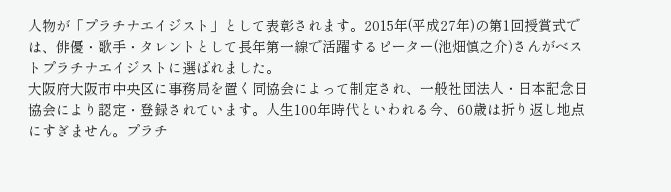人物が「プラチナエイジスト」として表彰されます。2015年(平成27年)の第1回授賞式では、俳優・歌手・タレントとして長年第一線で活躍するピーター(池畑慎之介)さんがベストプラチナエイジストに選ばれました。
大阪府大阪市中央区に事務局を置く同協会によって制定され、一般社団法人・日本記念日協会により認定・登録されています。人生100年時代といわれる今、60歳は折り返し地点にすぎません。プラチ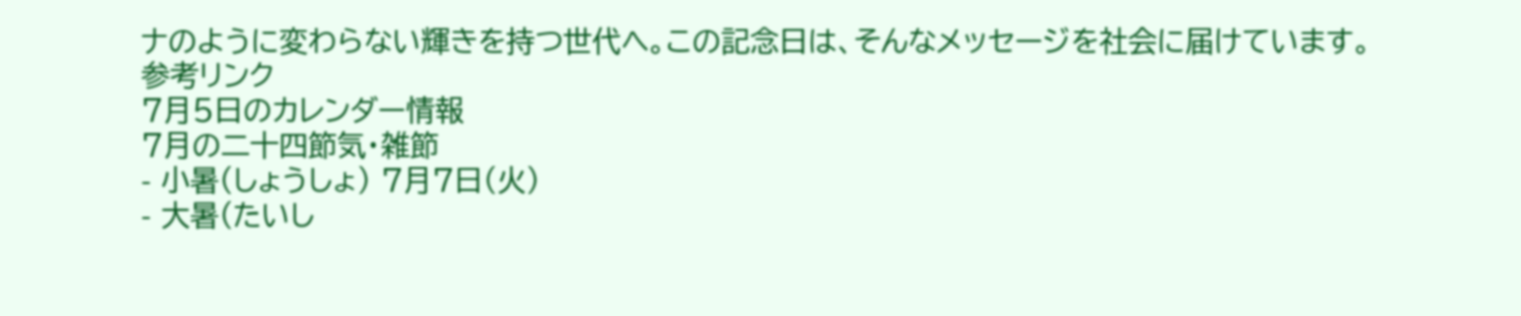ナのように変わらない輝きを持つ世代へ。この記念日は、そんなメッセージを社会に届けています。
参考リンク
7月5日のカレンダー情報
7月の二十四節気・雑節
- 小暑(しょうしょ) 7月7日(火)
- 大暑(たいし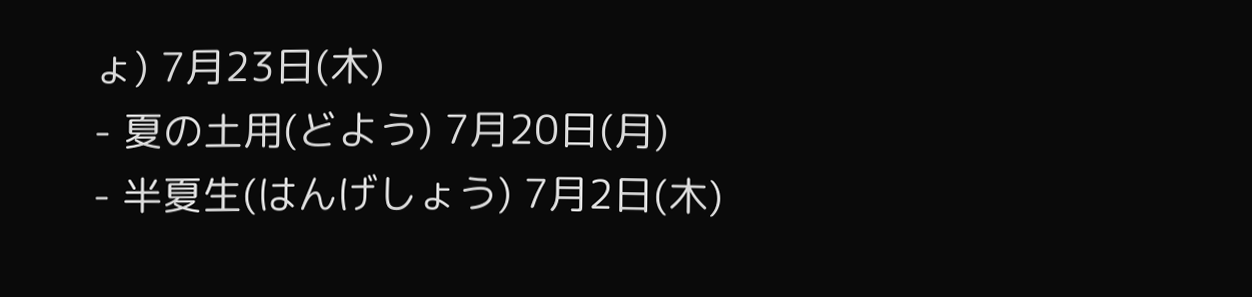ょ) 7月23日(木)
- 夏の土用(どよう) 7月20日(月)
- 半夏生(はんげしょう) 7月2日(木)